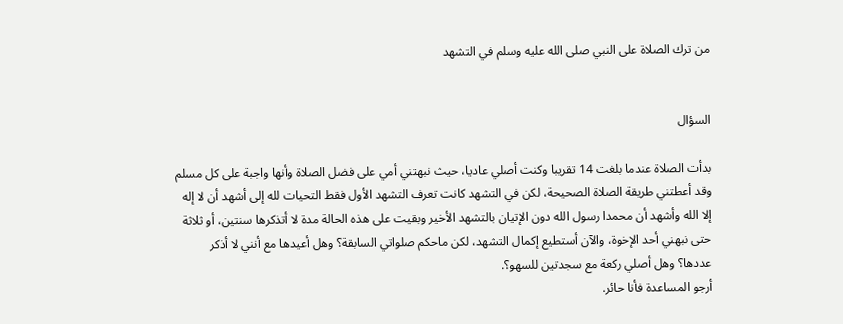من ترك الصلاة على النبي صلى الله عليه وسلم في التشهد


السؤال

بدأت الصلاة عندما بلغت 14 تقريبا وكنت أصلي عاديا، حيث نبهتني أمي على فضل الصلاة وأنها واجبة على كل مسلم وقد أعطتني طريقة الصلاة الصحيحة، لكن في التشهد كانت تعرف التشهد الأول فقط التحيات لله إلى أشهد أن لا إله إلا الله وأشهد أن محمدا رسول الله دون الإتيان بالتشهد الأخير وبقيت على هذه الحالة مدة لا أتذكرها سنتين، أو ثلاثة حتى نبهني أحد الإخوة، والآن أستطيع إكمال التشهد، لكن ماحكم صلواتي السابقة؟ وهل أعيدها مع أنني لا أذكر عددها؟ وهل أصلي ركعة مع سجدتين للسهو؟.
أرجو المساعدة فأنا حائر.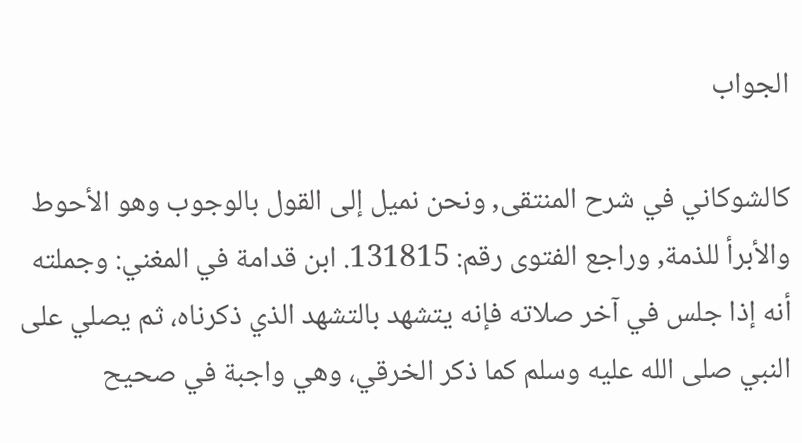الجواب

كالشوكاني في شرح المنتقى, ونحن نميل إلى القول بالوجوب وهو الأحوط والأبرأ للذمة, وراجع الفتوى رقم: 131815. ابن قدامة في المغني: وجملته أنه إذا جلس في آخر صلاته فإنه يتشهد بالتشهد الذي ذكرناه، ثم يصلي على النبي صلى الله عليه وسلم كما ذكر الخرقي، وهي واجبة في صحيح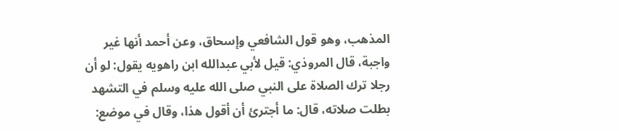المذهب، وهو قول الشافعي وإسحاق، وعن أحمد أنها غير واجبة، قال المروذي: قيل لأبي عبدالله ابن راهويه يقول: لو أن رجلا ترك الصلاة على النبي صلى الله عليه وسلم في التشهد بطلت صلاته، قال: ما أجترئ أن أقول هذا، وقال في موضع: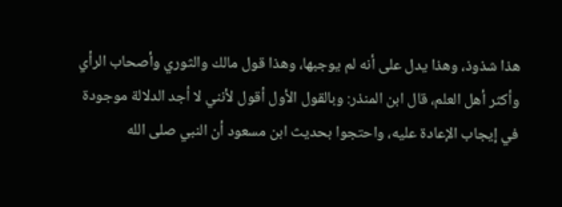هذا شذوذ، وهذا يدل على أنه لم يوجبها، وهذا قول مالك والثوري وأصحاب الرأي وأكثر أهل العلم، قال ابن المنذر: وبالقول الأول أقول لأنني لا أجد الدلالة موجودة في إيجاب الإعادة عليه، واحتجوا بحديث ابن مسعود أن النبي صلى الله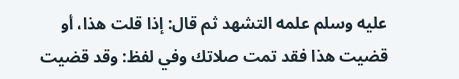عليه وسلم علمه التشهد ثم قال: إذا قلت هذا، أو قضيت هذا فقد تمت صلاتك وفي لفظ: وقد قضيت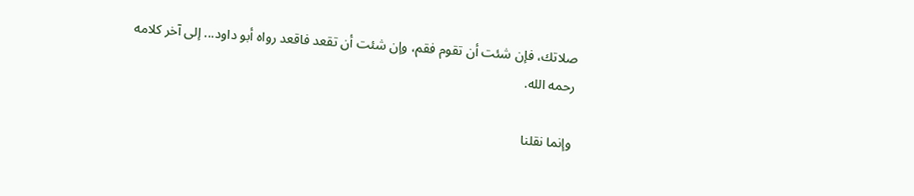صلاتك، فإن شئت أن تقوم فقم، وإن شئت أن تقعد فاقعد رواه أبو داود... إلى آخر كلامه رحمه الله.

وإنما نقلنا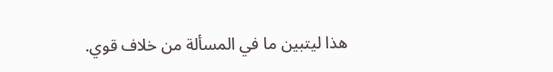هذا ليتبين ما في المسألة من خلاف قوي.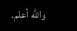والله أعلم.